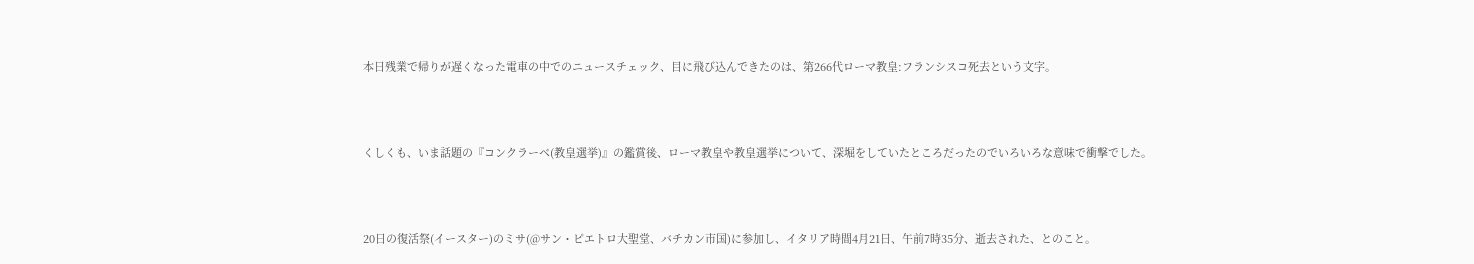本日残業で帰りが遅くなった電車の中でのニュースチェック、目に飛び込んできたのは、第266代ローマ教皇:フランシスコ死去という文字。



くしくも、いま話題の『コンクラーベ(教皇選挙)』の鑑賞後、ローマ教皇や教皇選挙について、深堀をしていたところだったのでいろいろな意味で衝撃でした。



20日の復活祭(イースター)のミサ(@サン・ピエトロ大聖堂、バチカン市国)に参加し、イタリア時間4月21日、午前7時35分、逝去された、とのこと。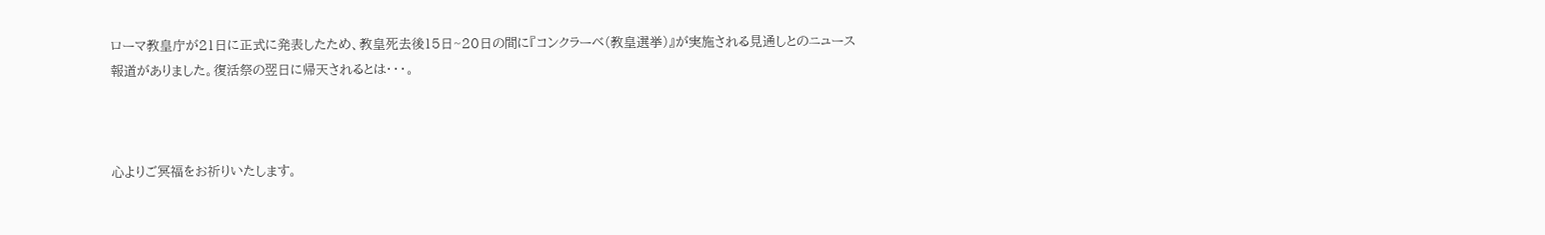ローマ教皇庁が21日に正式に発表したため、教皇死去後15日~20日の間に『コンクラーベ(教皇選挙)』が実施される見通しとのニュース報道がありました。復活祭の翌日に帰天されるとは・・・。



心よりご冥福をお祈りいたします。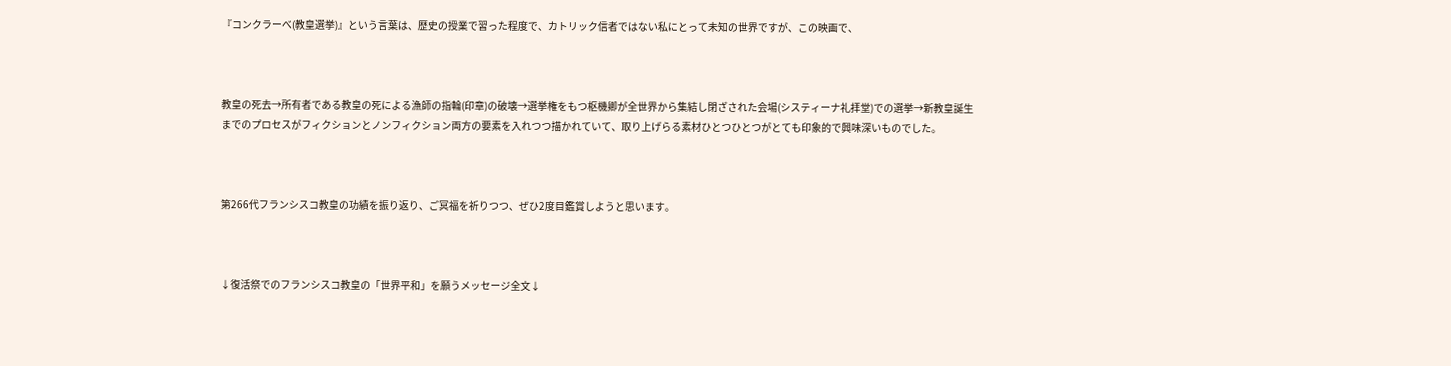『コンクラーべ(教皇選挙)』という言葉は、歴史の授業で習った程度で、カトリック信者ではない私にとって未知の世界ですが、この映画で、



教皇の死去→所有者である教皇の死による漁師の指輪(印章)の破壊→選挙権をもつ枢機卿が全世界から集結し閉ざされた会場(システィーナ礼拝堂)での選挙→新教皇誕生までのプロセスがフィクションとノンフィクション両方の要素を入れつつ描かれていて、取り上げらる素材ひとつひとつがとても印象的で興味深いものでした。



第266代フランシスコ教皇の功績を振り返り、ご冥福を祈りつつ、ぜひ2度目鑑賞しようと思います。



↓復活祭でのフランシスコ教皇の「世界平和」を願うメッセージ全文↓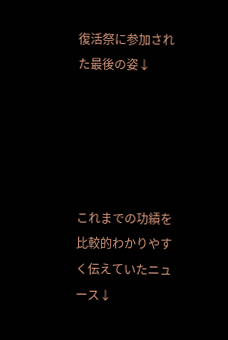復活祭に参加された最後の姿↓





これまでの功績を比較的わかりやすく伝えていたニュース↓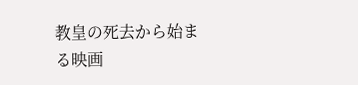教皇の死去から始まる映画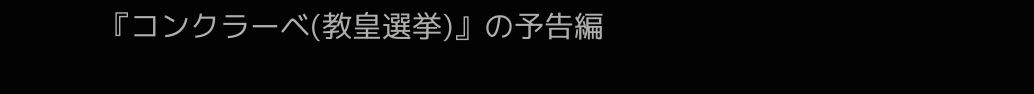『コンクラーベ(教皇選挙)』の予告編